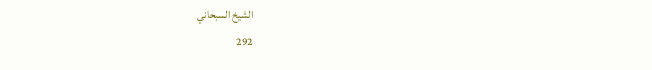الشيخ السبحاني
292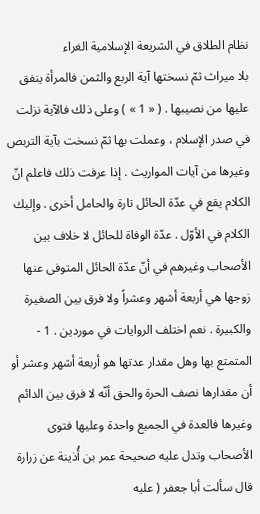نظام الطلاق في الشريعة الإسلامية الغراء
بلا ميراث ثمّ نسختها آية الربع والثمن فالمرأة ينفق عليها من نصيبها . ( « 1 » ) وعلى ذلك فالآية نزلت في صدر الإسلام ، وعملت بها ثمّ نسخت بآية التربص وغيرها من آيات المواريث . إذا عرفت ذلك فاعلم انّ الكلام يقع في عدّة الحائل تارة والحامل أخرى . وإليك الكلام في الأوّل . عدّة الوفاة للحائل لا خلاف بين الأصحاب وغيرهم في أنّ عدّة الحائل المتوفى عنها زوجها هي أربعة أشهر وعشراً ولا فرق بين الصغيرة والكبيرة . نعم اختلف الروايات في موردين . 1 - المتمتع بها وهل مقدار عدتها هو أربعة أشهر وعشر أو أن مقدارها نصف الحرة والحق أنّه لا فرق بين الدائم وغيرها فالعدة في الجميع واحدة وعليها فتوى الأصحاب وتدل عليه صحيحة عمر بن أُذينة عن زرارة قال سألت أبا جعفر ( عليه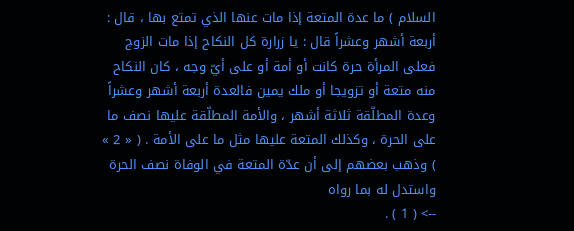السلام ) ما عدة المتعة إذا مات عنها الذي تمتع بها ، قال : أربعة أشهر وعشراً قال : يا زرارة كل النكاح إذا مات الزوج فعلى المرأة حرة كانت أو أمة أو على أيّ وجه ، كان النكاح منه متعة أو تزويجا أو ملك يمين فالعدة أربعة أشهر وعشراً وعدة المطلّقة ثلاثة أشهر ، والأمة المطلّقة عليها نصف ما على الحرة ، وكذلك المتعة عليها مثل ما على الأمة . ( « 2 » ) وذهب بعضهم إلى أن عدّة المتعة في الوفاة نصف الحرة واستدل له بما رواه
--> ( 1 ) .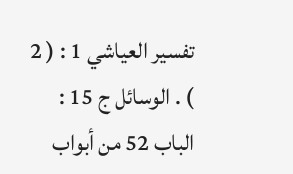تفسير العياشي 1 : ( 2 ) . الوسائل ج 15 : الباب 52 من أبواب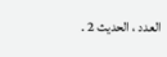العدد ، الحديث 2 .